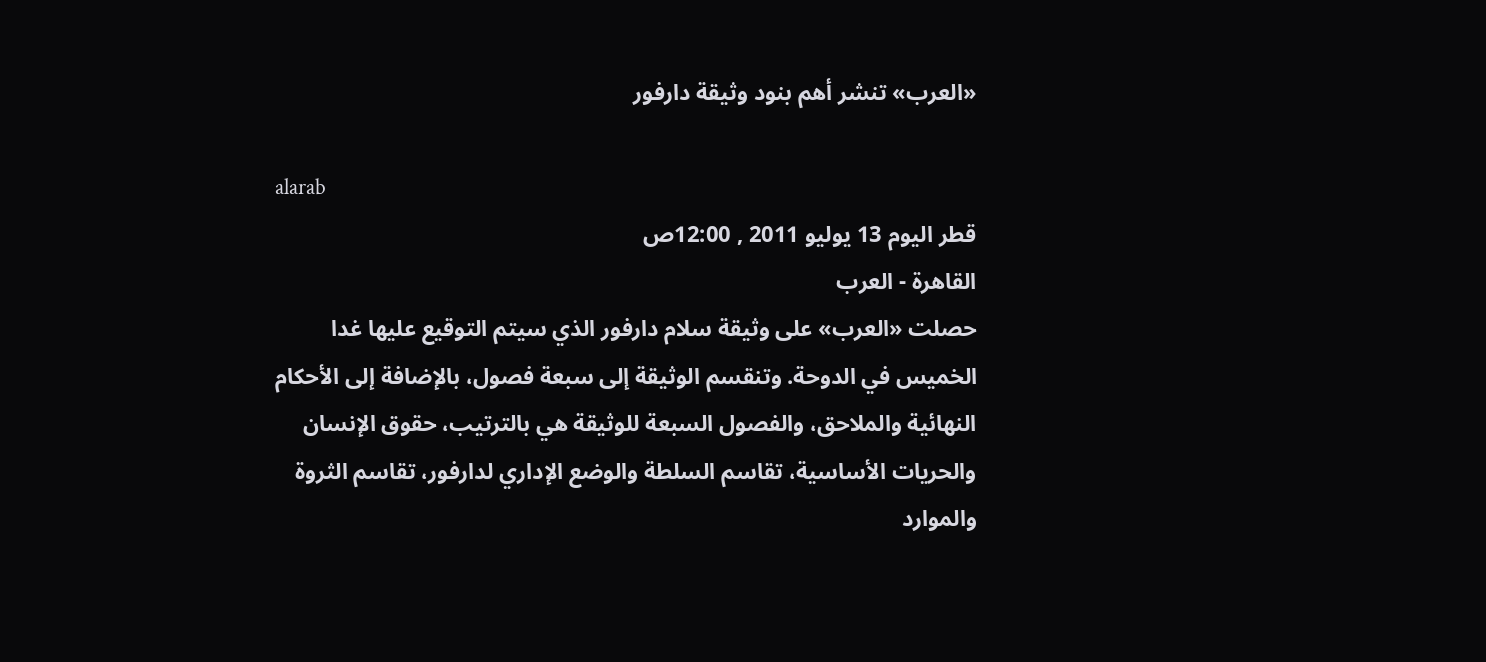«العرب» تنشر أهم بنود وثيقة دارفور

alarab
قطر اليوم 13 يوليو 2011 , 12:00ص
القاهرة - العرب
حصلت «العرب» على وثيقة سلام دارفور الذي سيتم التوقيع عليها غدا الخميس في الدوحة. وتنقسم الوثيقة إلى سبعة فصول، بالإضافة إلى الأحكام النهائية والملاحق، والفصول السبعة للوثيقة هي بالترتيب، حقوق الإنسان والحريات الأساسية، تقاسم السلطة والوضع الإداري لدارفور، تقاسم الثروة والموارد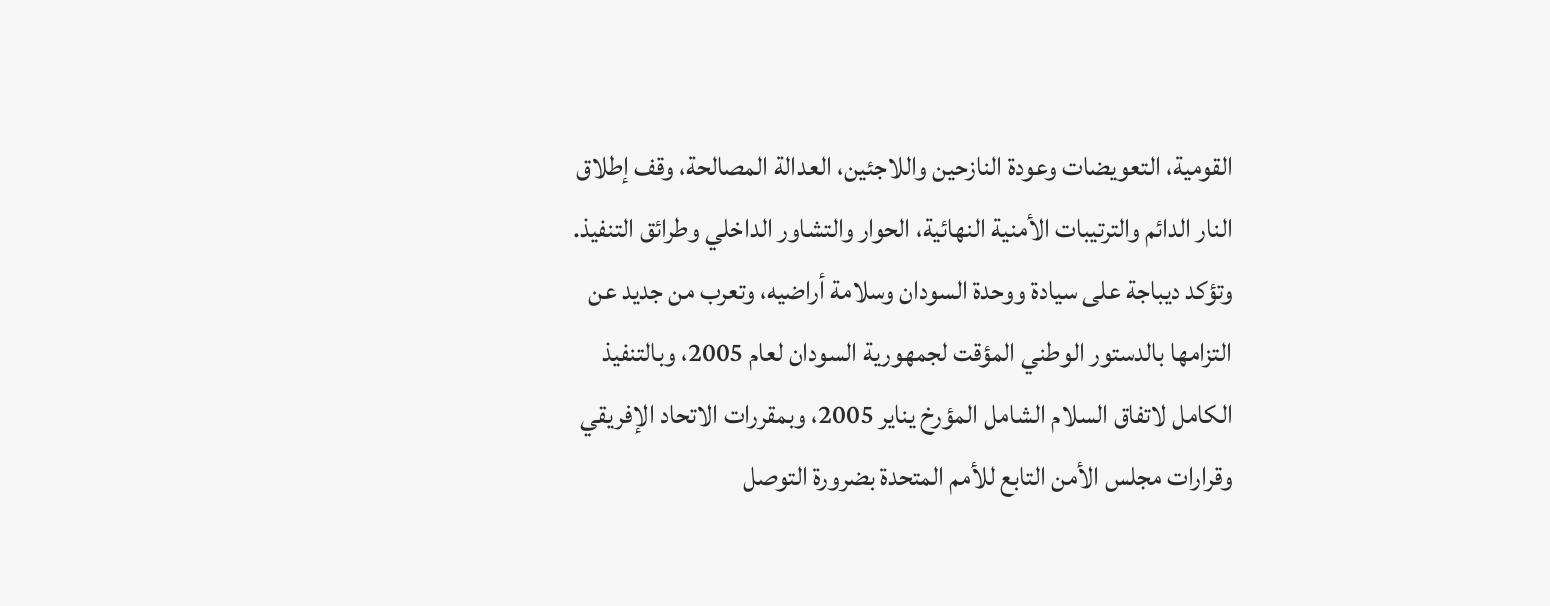القومية، التعويضات وعودة النازحين واللاجئين، العدالة المصالحة، وقف إطلاق النار الدائم والترتيبات الأمنية النهائية، الحوار والتشاور الداخلي وطرائق التنفيذ. وتؤكد ديباجة على سيادة ووحدة السودان وسلامة أراضيه، وتعرب من جديد عن التزامها بالدستور الوطني المؤقت لجمهورية السودان لعام 2005، وبالتنفيذ الكامل لاتفاق السلام الشامل المؤرخ يناير 2005، وبمقررات الاتحاد الإفريقي وقرارات مجلس الأمن التابع للأمم المتحدة بضرورة التوصل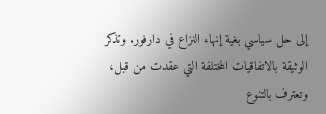إلى حل سياسي بغية إنهاء النزاع في دارفور. وتذكر الوثيقة بالاتفاقيات المختلفة التي عقدت من قبل، وتعترف بالتنوع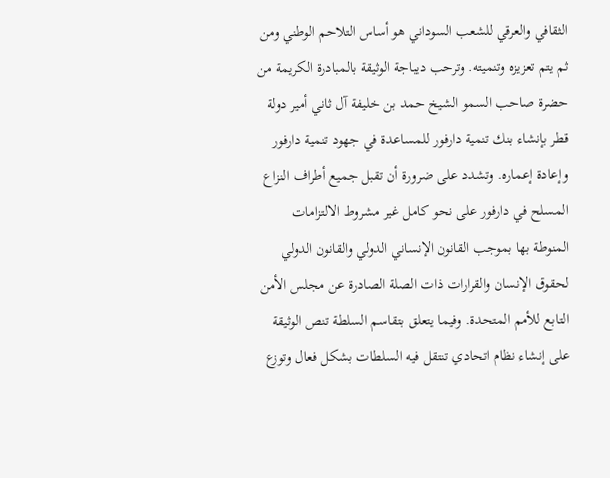الثقافي والعرقي للشعب السوداني هو أساس التلاحم الوطني ومن ثم يتم تعزيزه وتنميته. وترحب ديباجة الوثيقة بالمبادرة الكريمة من حضرة صاحب السمو الشيخ حمد بن خليفة آل ثاني أمير دولة قطر بإنشاء بنك تنمية دارفور للمساعدة في جهود تنمية دارفور وإعادة إعماره. وتشدد على ضرورة أن تقبل جميع أطراف النزاع المسلح في دارفور على نحو كامل غير مشروط الالتزامات المنوطة بها بموجب القانون الإنساني الدولي والقانون الدولي لحقوق الإنسان والقرارات ذات الصلة الصادرة عن مجلس الأمن التابع للأمم المتحدة. وفيما يتعلق بتقاسم السلطة تنص الوثيقة على إنشاء نظام اتحادي تنتقل فيه السلطات بشكل فعال وتوزع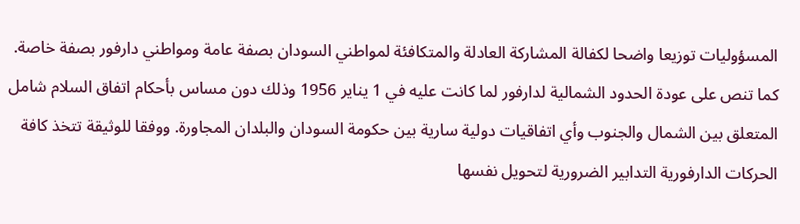المسؤوليات توزيعا واضحا لكفالة المشاركة العادلة والمتكافئة لمواطني السودان بصفة عامة ومواطني دارفور بصفة خاصة. كما تنص على عودة الحدود الشمالية لدارفور لما كانت عليه في 1 يناير 1956 وذلك دون مساس بأحكام اتفاق السلام شامل المتعلق بين الشمال والجنوب وأي اتفاقيات دولية سارية بين حكومة السودان والبلدان المجاورة. ووفقا للوثيقة تتخذ كافة الحركات الدارفورية التدابير الضرورية لتحويل نفسها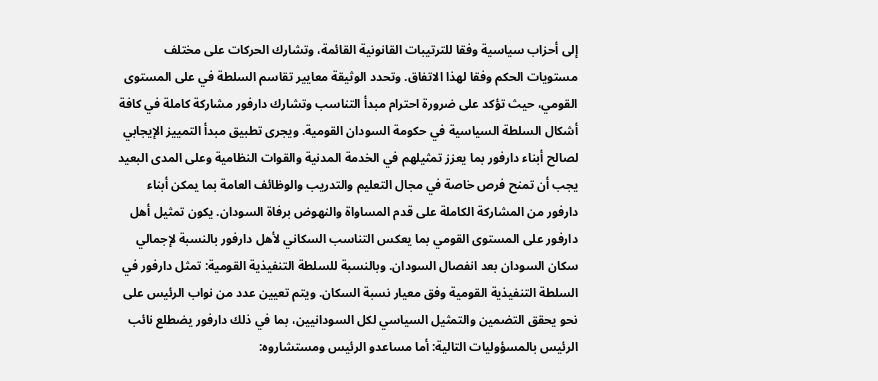إلى أحزاب سياسية وفقا للترتيبات القانونية القائمة، وتشارك الحركات على مختلف مستويات الحكم وفقا لهذا الاتفاق. وتحدد الوثيقة معايير تقاسم السلطة في على المستوى القومي، حيث تؤكد على ضرورة احترام مبدأ التناسب وتشارك دارفور مشاركة كاملة في كافة أشكال السلطة السياسية في حكومة السودان القومية. ويجرى تطبيق مبدأ التمييز الإيجابي لصالح أبناء دارفور بما يعزز تمثيلهم في الخدمة المدنية والقوات النظامية وعلى المدى البعيد يجب أن تمنح فرص خاصة في مجال التعليم والتدريب والوظائف العامة بما يمكن أبناء دارفور من المشاركة الكاملة على قدم المساواة والنهوض برفاة السودان. يكون تمثيل أهل دارفور على المستوى القومي بما يعكس التناسب السكاني لأهل دارفور بالنسبة لإجمالي سكان السودان بعد انفصال السودان. وبالنسبة للسلطة التنفيذية القومية: تمثل دارفور في السلطة التنفيذية القومية وفق معيار نسبة السكان. ويتم تعيين عدد من نواب الرئيس على نحو يحقق التضمين والتمثيل السياسي لكل السودانيين، بما في ذلك دارفور يضطلع نائب الرئيس بالمسؤوليات التالية: أما مساعدو الرئيس ومستشاروه: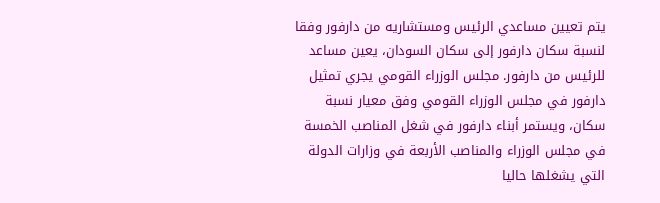يتم تعيين مساعدي الرئيس ومستشاريه من دارفور وفقا لنسبة سكان دارفور إلى سكان السودان، يعين مساعد للرئيس من دارفور. مجلس الوزراء القومي يجري تمثيل دارفور في مجلس الوزراء القومي وفق معيار نسبة سكان، ويستمر أبناء دارفور في شغل المناصب الخمسة في مجلس الوزراء والمناصب الأربعة في وزارات الدولة التي يشغلها حاليا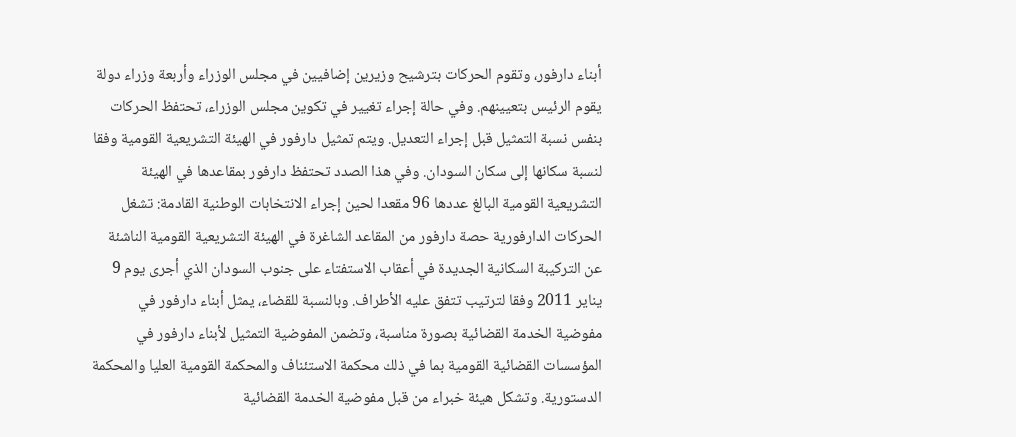أبناء دارفور، وتقوم الحركات بترشيح وزيرين إضافيين في مجلس الوزراء وأربعة وزراء دولة يقوم الرئيس بتعيينهم. وفي حالة إجراء تغيير في تكوين مجلس الوزراء، تحتفظ الحركات بنفس نسبة التمثيل قبل إجراء التعديل. ويتم تمثيل دارفور في الهيئة التشريعية القومية وفقا لنسبة سكانها إلى سكان السودان. وفي هذا الصدد تحتفظ دارفور بمقاعدها في الهيئة التشريعية القومية البالغ عددها 96 مقعدا لحين إجراء الانتخابات الوطنية القادمة: تشغل الحركات الدارفورية حصة دارفور من المقاعد الشاغرة في الهيئة التشريعية القومية الناشئة عن التركيبة السكانية الجديدة في أعقاب الاستفتاء على جنوب السودان الذي أجرى يوم 9 يناير 2011 وفقا لترتيب تتفق عليه الأطراف. وبالنسبة للقضاء، يمثل أبناء دارفور في مفوضية الخدمة القضائية بصورة مناسبة، وتضمن المفوضية التمثيل لأبناء دارفور في المؤسسات القضائية القومية بما في ذلك محكمة الاستئناف والمحكمة القومية العليا والمحكمة الدستورية. وتشكل هيئة خبراء من قبل مفوضية الخدمة القضائية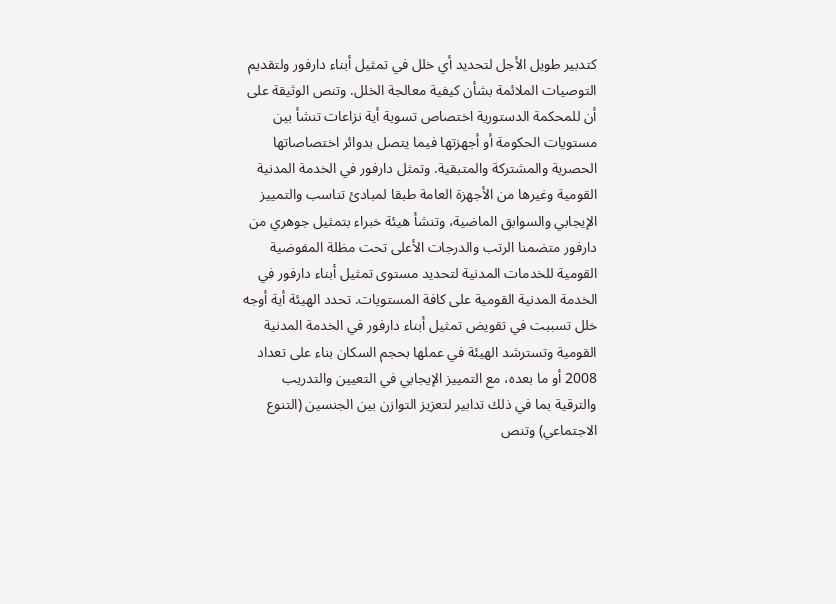كتدبير طويل الأجل لتحديد أي خلل في تمثيل أبناء دارفور ولتقديم التوصيات الملائمة بشأن كيفية معالجة الخلل. وتنص الوثيقة على أن للمحكمة الدستورية اختصاص تسوية أية نزاعات تنشأ بين مستويات الحكومة أو أجهزتها فيما يتصل بدوائر اختصاصاتها الحصرية والمشتركة والمتبقية. وتمثل دارفور في الخدمة المدنية القومية وغيرها من الأجهزة العامة طبقا لمبادئ تناسب والتمييز الإيجابي والسوابق الماضية، وتنشأ هيئة خبراء بتمثيل جوهري من دارفور متضمنا الرتب والدرجات الأعلى تحت مظلة المفوضية القومية للخدمات المدنية لتحديد مستوى تمثيل أبناء دارفور في الخدمة المدنية القومية على كافة المستويات. تحدد الهيئة أية أوجه خلل تسببت في تقويض تمثيل أبناء دارفور في الخدمة المدنية القومية وتسترشد الهيئة في عملها بحجم السكان بناء على تعداد 2008 أو ما بعده، مع التمييز الإيجابي في التعيين والتدريب والترقية بما في ذلك تدابير لتعزيز التوازن بين الجنسين (التنوع الاجتماعي) وتنص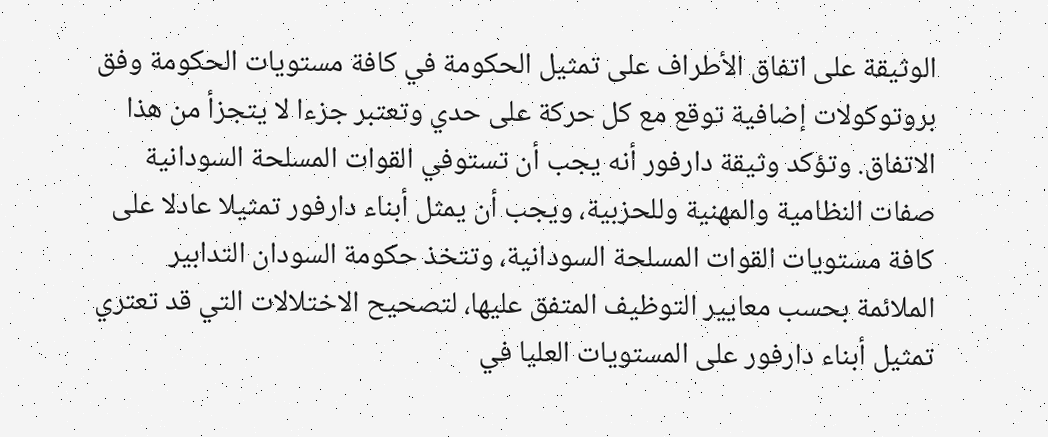الوثيقة على اتفاق الأطراف على تمثيل الحكومة في كافة مستويات الحكومة وفق بروتوكولات إضافية توقع مع كل حركة على حدي وتعتبر جزءا لا يتجزأ من هذا الاتفاق. وتؤكد وثيقة دارفور أنه يجب أن تستوفي القوات المسلحة السودانية صفات النظامية والمهنية وللحزبية، ويجب أن يمثل أبناء دارفور تمثيلا عادلا على كافة مستويات القوات المسلحة السودانية، وتتخذ حكومة السودان التدابير الملائمة بحسب معايير التوظيف المتفق عليها، لتصحيح الاختلالات التي قد تعتري تمثيل أبناء دارفور على المستويات العليا في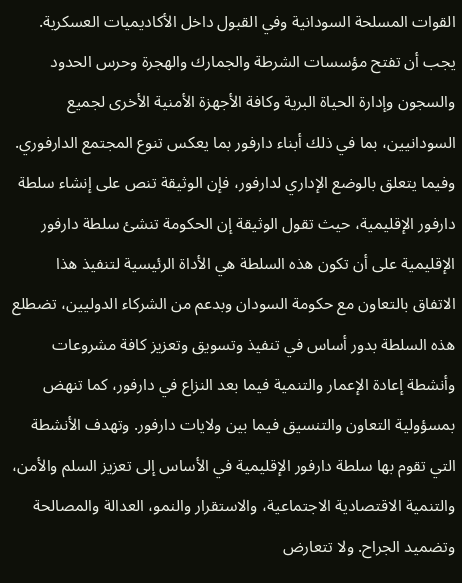القوات المسلحة السودانية وفي القبول داخل الأكاديميات العسكرية. يجب أن تفتح مؤسسات الشرطة والجمارك والهجرة وحرس الحدود والسجون وإدارة الحياة البرية وكافة الأجهزة الأمنية الأخرى لجميع السودانيين، بما في ذلك أبناء دارفور بما يعكس تنوع المجتمع الدارفوري. وفيما يتعلق بالوضع الإداري لدارفور، فإن الوثيقة تنص على إنشاء سلطة دارفور الإقليمية، حيث تقول الوثيقة إن الحكومة تنشئ سلطة دارفور الإقليمية على أن تكون هذه السلطة هي الأداة الرئيسية لتنفيذ هذا الاتفاق بالتعاون مع حكومة السودان وبدعم من الشركاء الدوليين، تضطلع هذه السلطة بدور أساس في تنفيذ وتسويق وتعزيز كافة مشروعات وأنشطة إعادة الإعمار والتنمية فيما بعد النزاع في دارفور، كما تنهض بمسؤولية التعاون والتنسيق فيما بين ولايات دارفور. وتهدف الأنشطة التي تقوم بها سلطة دارفور الإقليمية في الأساس إلى تعزيز السلم والأمن، والتنمية الاقتصادية الاجتماعية، والاستقرار والنمو، العدالة والمصالحة وتضميد الجراح. ولا تتعارض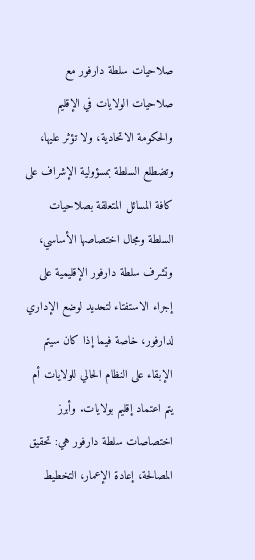صلاحيات سلطة دارفور مع صلاحيات الولايات في الإقليم والحكومة الاتحادية، ولا تؤثر عليها، وتضطلع السلطة بمسؤولية الإشراف على كافة المسائل المتعلقة بصلاحيات السلطة ومجال اختصاصها الأساسي، وتشرف سلطة دارفور الإقليمية على إجراء الاستفتاء لتحديد لوضع الإداري لدارفور، خاصة فيما إذا كان سيتم الإبقاء على النظام الحالي للولايات أم يتم اعتماد إقليم بولايات. وأبرز اختصاصات سلطة دارفور هي: تحقيق المصالحة، إعادة الإعمار، التخطيط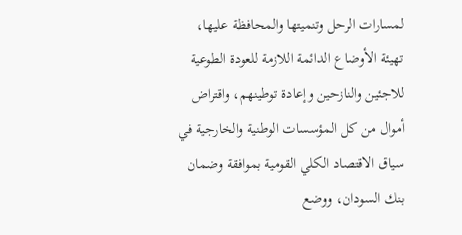لمسارات الرحل وتنميتها والمحافظة عليها، تهيئة الأوضاع الدائمة اللازمة للعودة الطوعية للاجئين والنازحين وإعادة توطينهم، واقتراض أموال من كل المؤسسات الوطنية والخارجية في سياق الاقتصاد الكلي القومية بموافقة وضمان بنك السودان، ووضع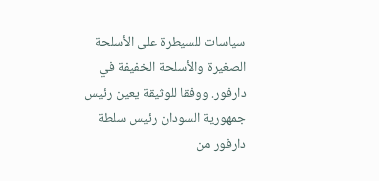سياسات للسيطرة على الأسلحة الصغيرة والأسلحة الخفيفة في دارفور. ووفقا للوثيقة يعين رئيس جمهورية السودان رئيس سلطة دارفور من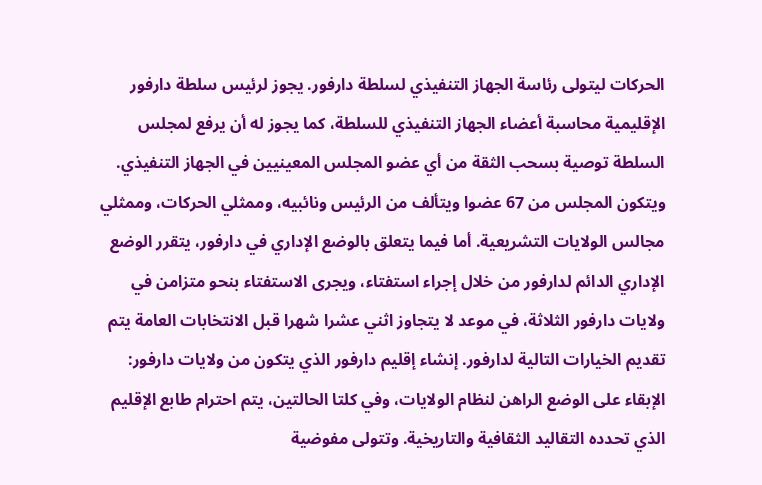الحركات ليتولى رئاسة الجهاز التنفيذي لسلطة دارفور. يجوز لرئيس سلطة دارفور الإقليمية محاسبة أعضاء الجهاز التنفيذي للسلطة، كما يجوز له أن يرفع لمجلس السلطة توصية بسحب الثقة من أي عضو المجلس المعينيين في الجهاز التنفيذي. ويتكون المجلس من 67 عضوا ويتألف من الرئيس ونائبيه، وممثلي الحركات، وممثلي مجالس الولايات التشريعية. أما فيما يتعلق بالوضع الإداري في دارفور، يتقرر الوضع الإداري الدائم لدارفور من خلال إجراء استفتاء، ويجرى الاستفتاء بنحو متزامن في ولايات دارفور الثلاثة، في موعد لا يتجاوز اثني عشرا شهرا قبل الانتخابات العامة يتم تقديم الخيارات التالية لدارفور. إنشاء إقليم دارفور الذي يتكون من ولايات دارفور: الإبقاء على الوضع الراهن لنظام الولايات، وفي كلتا الحالتين، يتم احترام طابع الإقليم الذي تحدده التقاليد الثقافية والتاريخية. وتتولى مفوضية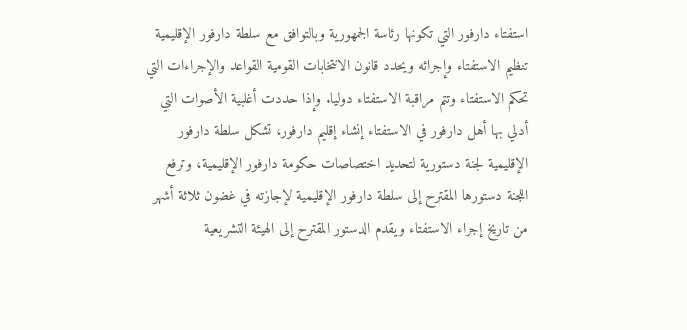استفتاء دارفور التي تكونها رئاسة الجمهورية وبالتوافق مع سلطة دارفور الإقليمية تنظيم الاستفتاء وإجرائه ويحدد قانون الانتخابات القومية القواعد والإجراءات التي تحكم الاستفتاء وتتم مراقبة الاستفتاء دوليا. وإذا حددت أغلبية الأصوات التي أدلي بها أهل دارفور في الاستفتاء إنشاء إقليم دارفور، تشكل سلطة دارفور الإقليمية لجنة دستورية لتحديد اختصاصات حكومة دارفور الإقليمية، وترفع اللجنة دستورها المقترح إلى سلطة دارفور الإقليمية لإجازته في غضون ثلاثة أشهر من تاريخ إجراء الاستفتاء ويقدم الدستور المقترح إلى الهيئة التشريعية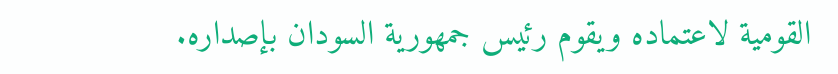القومية لاعتماده ويقوم رئيس جمهورية السودان بإصداره.